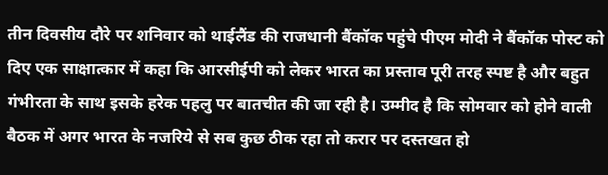तीन दिवसीय दौरे पर शनिवार को थाईलैंड की राजधानी बैंकॉक पहुंचे पीएम मोदी ने बैंकॉक पोस्ट को दिए एक साक्षात्कार में कहा कि आरसीईपी को लेकर भारत का प्रस्ताव पूरी तरह स्पष्ट है और बहुत गंभीरता के साथ इसके हरेक पहलु पर बातचीत की जा रही है। उम्मीद है कि सोमवार को होने वाली बैठक में अगर भारत के नजरिये से सब कुछ ठीक रहा तो करार पर दस्तखत हो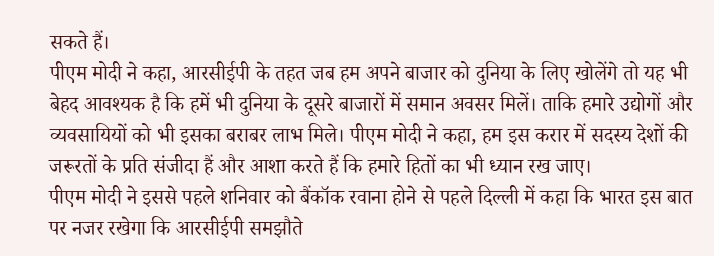सकते हैं।
पीएम मोदी ने कहा, आरसीईपी के तहत जब हम अपने बाजार को दुनिया के लिए खोलेंगे तो यह भी बेहद आवश्यक है कि हमें भी दुनिया के दूसरे बाजारों में समान अवसर मिलें। ताकि हमारे उद्योगों और व्यवसायियों को भी इसका बराबर लाभ मिले। पीएम मोदी ने कहा, हम इस करार में सदस्य देशों की जरूरतों के प्रति संजीदा हैं और आशा करते हैं कि हमारे हितों का भी ध्यान रख जाए।
पीएम मोदी ने इससे पहले शनिवार को बैंकॉक रवाना होने से पहले दिल्ली में कहा कि भारत इस बात पर नजर रखेगा कि आरसीईपी समझौते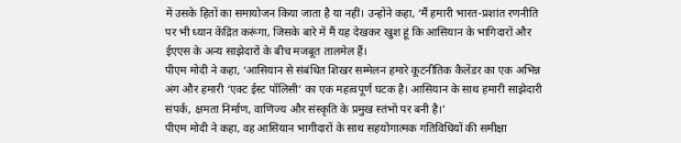में उसके हितों का समायोजन किया जाता है या नहीं। उन्होंने कहा, ‘मैं हमारी भारत-प्रशांत रणनीति पर भी ध्यान केंद्रित करूंगा, जिसके बारे में मैं यह देखकर खुश हूं कि आसियान के भागिदारों और ईएएस के अन्य साझेदारों के बीच मजबूत तालमेल हैं।
पीएम मोदी ने कहा, ‘आसियान से संबंधित शिखर सम्मेलन हमारे कूटनीतिक कैलेंडर का एक अभिन्न अंग और हमारी ‘एक्ट ईस्ट पॉलिसी’ का एक महत्वपूर्ण घटक है। आसियान के साथ हमारी साझेदारी संपर्क, क्षमता निर्माण, वाणिज्य और संस्कृति के प्रमुख स्तंभों पर बनी है।’
पीएम मोदी ने कहा, वह आसियान भागीदारों के साथ सहयोगात्मक गतिविधियों की समीक्षा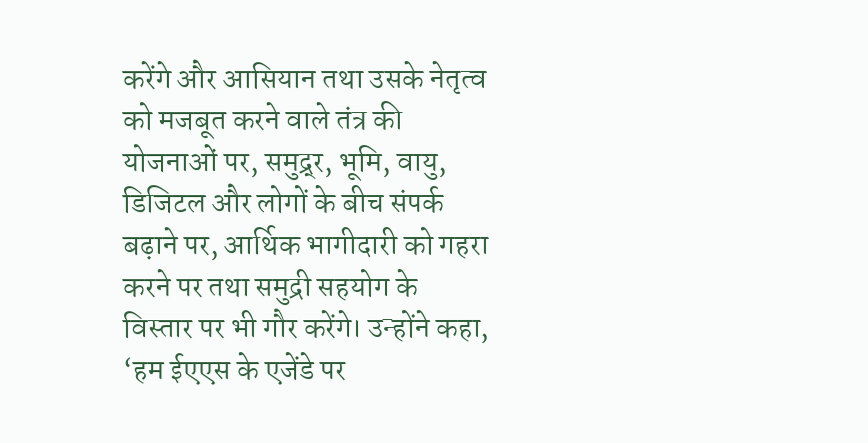करेंगे और आसियान तथा उसके नेतृत्व को मजबूत करने वाले तंत्र की योजनाओं पर, समुद्र्र, भूमि, वायु, डिजिटल और लोगों के बीच संपर्क बढ़ाने पर, आर्थिक भागीदारी को गहरा करने पर तथा समुद्री सहयोग के विस्तार पर भी गौर करेंगे। उन्होंने कहा, ‘हम ईएएस के एजेंडे पर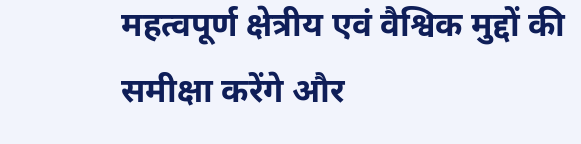महत्वपूर्ण क्षेत्रीय एवं वैश्विक मुद्दों की समीक्षा करेंगे और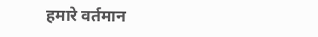हमारे वर्तमान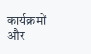कार्यक्रमों और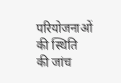परियोजनाओं की स्थिति की जांच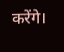करेंगे।